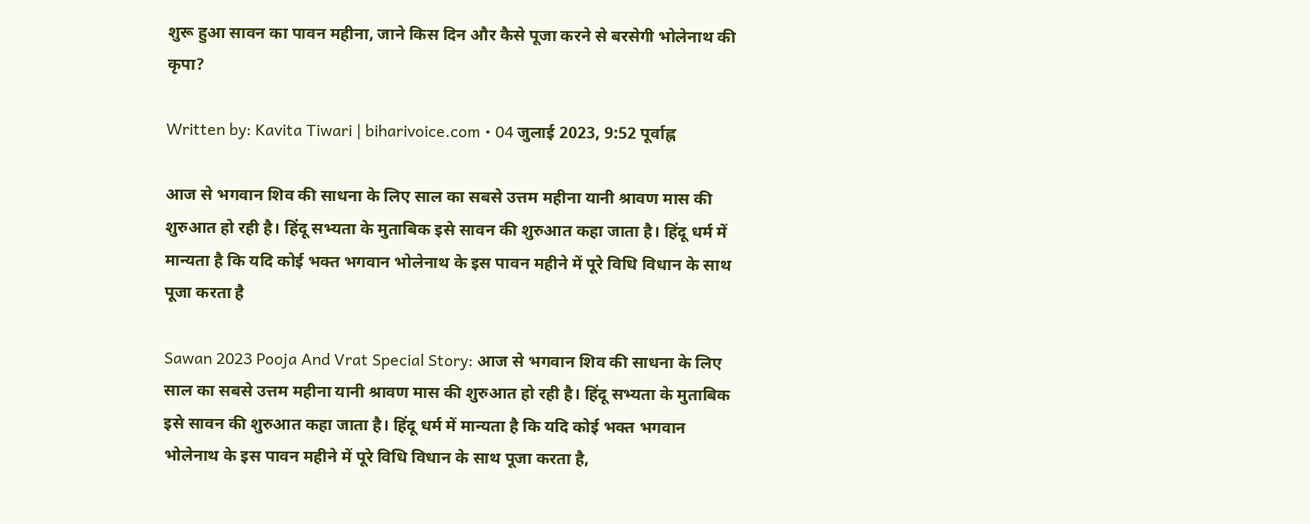शुरू हुआ सावन का पावन महीना, जाने किस दिन और कैसे पूजा करने से बरसेगी भोलेनाथ की कृपा?

Written by: Kavita Tiwari | biharivoice.com • 04 जुलाई 2023, 9:52 पूर्वाह्न

आज से भगवान शिव की साधना के लिए साल का सबसे उत्तम महीना यानी श्रावण मास की शुरुआत हो रही है। हिंदू सभ्यता के मुताबिक इसे सावन की शुरुआत कहा जाता है। हिंदू धर्म में मान्यता है कि यदि कोई भक्त भगवान भोलेनाथ के इस पावन महीने में पूरे विधि विधान के साथ पूजा करता है

Sawan 2023 Pooja And Vrat Special Story: आज से भगवान शिव की साधना के लिए साल का सबसे उत्तम महीना यानी श्रावण मास की शुरुआत हो रही है। हिंदू सभ्यता के मुताबिक इसे सावन की शुरुआत कहा जाता है। हिंदू धर्म में मान्यता है कि यदि कोई भक्त भगवान भोलेनाथ के इस पावन महीने में पूरे विधि विधान के साथ पूजा करता है,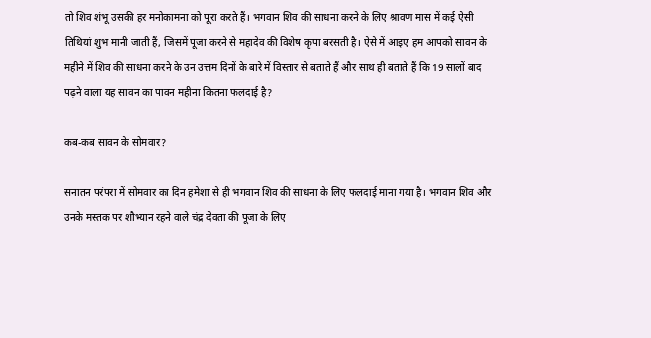तो शिव शंभू उसकी हर मनोकामना को पूरा करते हैं। भगवान शिव की साधना करने के लिए श्रावण मास में कई ऐसी तिथियां शुभ मानी जाती हैं, जिसमें पूजा करने से महादेव की विशेष कृपा बरसती है। ऐसे में आइए हम आपको सावन के महीने में शिव की साधना करने के उन उत्तम दिनों के बारे में विस्तार से बताते हैं और साथ ही बताते हैं कि 19 सालों बाद पढ़ने वाला यह सावन का पावन महीना कितना फलदाई है?

कब-कब सावन के सोमवार?

सनातन परंपरा में सोमवार का दिन हमेशा से ही भगवान शिव की साधना के लिए फलदाई माना गया है। भगवान शिव और उनके मस्तक पर शौभ्यान रहने वाले चंद्र देवता की पूजा के लिए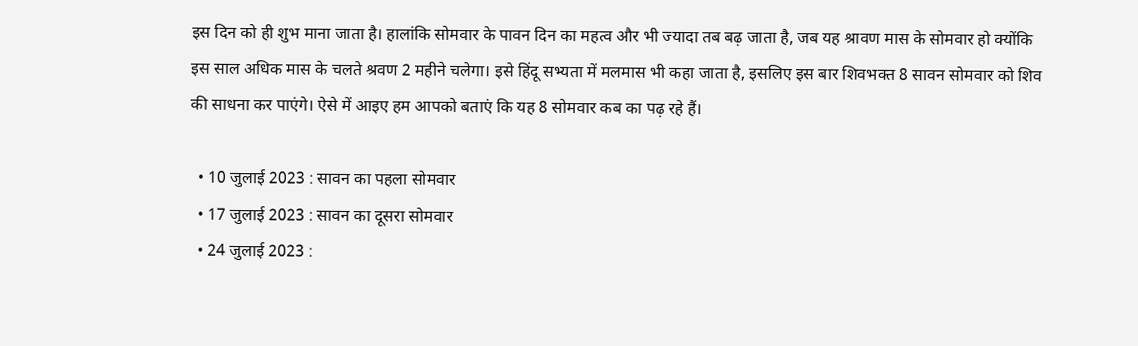इस दिन को ही शुभ माना जाता है। हालांकि सोमवार के पावन दिन का महत्व और भी ज्यादा तब बढ़ जाता है, जब यह श्रावण मास के सोमवार हो क्योंकि इस साल अधिक मास के चलते श्रवण 2 महीने चलेगा। इसे हिंदू सभ्यता में मलमास भी कहा जाता है, इसलिए इस बार शिवभक्त 8 सावन सोमवार को शिव की साधना कर पाएंगे। ऐसे में आइए हम आपको बताएं कि यह 8 सोमवार कब का पढ़ रहे हैं।

  • 10 जुलाई 2023 : सावन का पहला सोमवार
  • 17 जुलाई 2023 : सावन का दूसरा सोमवार
  • 24 जुलाई 2023 :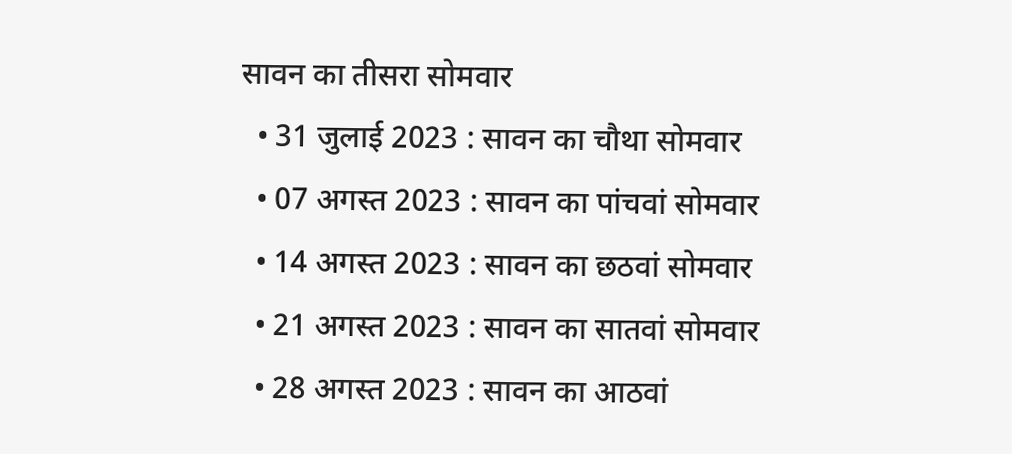सावन का तीसरा सोमवार
  • 31 जुलाई 2023 : सावन का चौथा सोमवार
  • 07 अगस्त 2023 : सावन का पांचवां सोमवार
  • 14 अगस्त 2023 : सावन का छठवां सोमवार
  • 21 अगस्त 2023 : सावन का सातवां सोमवार
  • 28 अगस्त 2023 : सावन का आठवां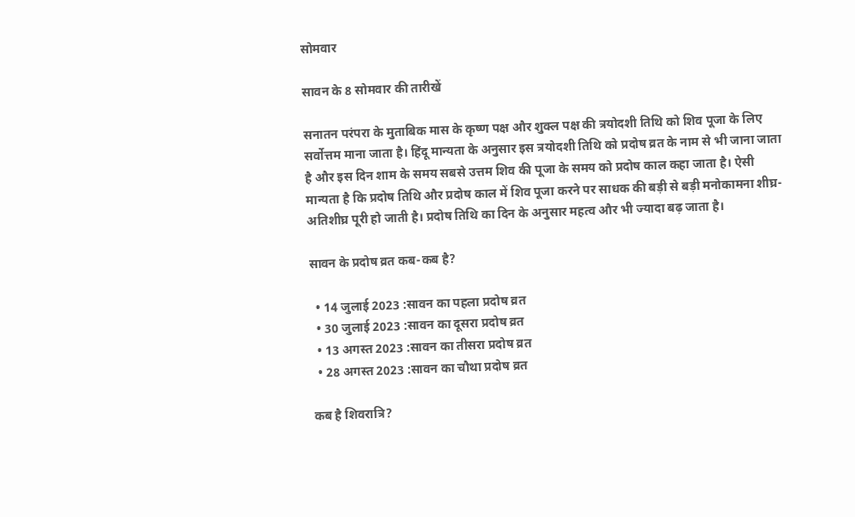सोमवार

सावन के 8 सोमवार की तारीखें

सनातन परंपरा के मुताबिक मास के कृष्ण पक्ष और शुक्ल पक्ष की त्रयोदशी तिथि को शिव पूजा के लिए सर्वोत्तम माना जाता है। हिंदू मान्यता के अनुसार इस त्रयोदशी तिथि को प्रदोष व्रत के नाम से भी जाना जाता है और इस दिन शाम के समय सबसे उत्तम शिव की पूजा के समय को प्रदोष काल कहा जाता है। ऐसी मान्यता है कि प्रदोष तिथि और प्रदोष काल में शिव पूजा करने पर साधक की बड़ी से बड़ी मनोकामना शीघ्र-अतिशीघ्र पूरी हो जाती है। प्रदोष तिथि का दिन के अनुसार महत्व और भी ज्यादा बढ़ जाता है।

सावन के प्रदोष व्रत कब-कब है?

  • 14 जुलाई 2023 :सावन का पहला प्रदोष व्रत
  • 30 जुलाई 2023 :सावन का दूसरा प्रदोष व्रत
  • 13 अगस्त 2023 :सावन का तीसरा प्रदोष व्रत
  • 28 अगस्त 2023 :सावन का चौथा प्रदोष व्रत

कब है शिवरात्रि?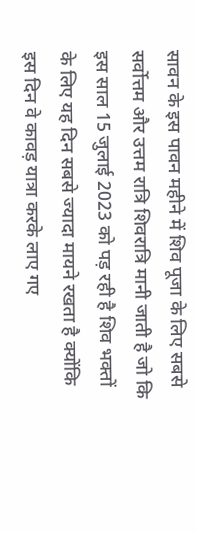सावन के इस पावन महीने में शिव पूजा के लिए सबसे सर्वोत्तम और उत्तम रात्रि शिवरात्रि मानी जाती है जो कि इस साल 15 जुलाई 2023 को पड़ रही है शिव भक्तों के लिए यह दिन सबसे ज्यादा मायने रखता है क्योंकि इस दिन वे कावड़ यात्रा करके लाए गए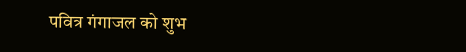पवित्र गंगाजल को शुभ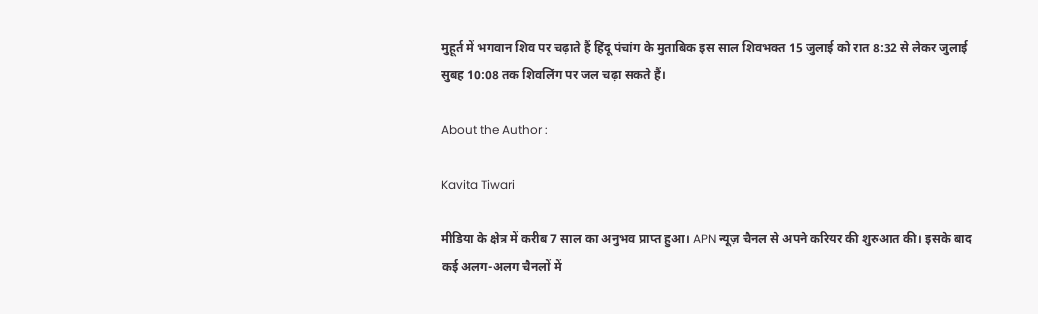मुहूर्त में भगवान शिव पर चढ़ाते हैं हिंदू पंचांग के मुताबिक इस साल शिवभक्त 15 जुलाई को रात 8:32 से लेकर जुलाई सुबह 10:08 तक शिवलिंग पर जल चढ़ा सकते हैं।

About the Author :

Kavita Tiwari

मीडिया के क्षेत्र में करीब 7 साल का अनुभव प्राप्त हुआ। APN न्यूज़ चैनल से अपने करियर की शुरुआत की। इसके बाद कई अलग-अलग चैनलों में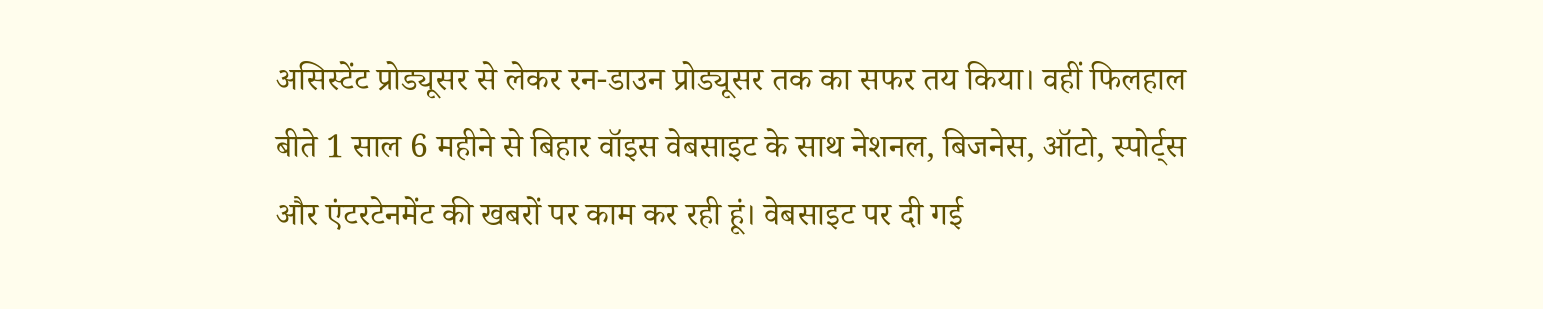असिस्टेंट प्रोड्यूसर से लेकर रन-डाउन प्रोड्यूसर तक का सफर तय किया। वहीं फिलहाल बीते 1 साल 6 महीने से बिहार वॉइस वेबसाइट के साथ नेशनल, बिजनेस, ऑटो, स्पोर्ट्स और एंटरटेनमेंट की खबरों पर काम कर रही हूं। वेबसाइट पर दी गई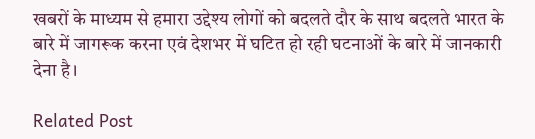खबरों के माध्यम से हमारा उद्देश्य लोगों को बदलते दौर के साथ बदलते भारत के बारे में जागरूक करना एवं देशभर में घटित हो रही घटनाओं के बारे में जानकारी देना है।

Related Post